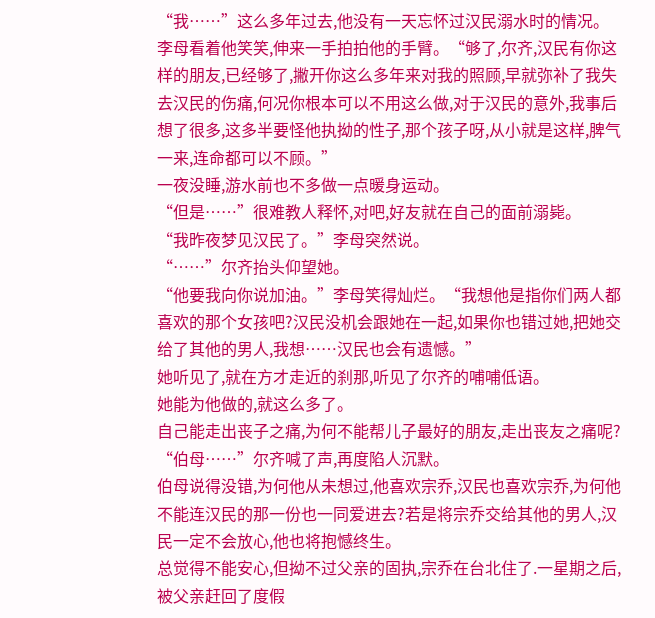“我……”这么多年过去,他没有一天忘怀过汉民溺水时的情况。
李母看着他笑笑,伸来一手拍拍他的手臂。“够了,尔齐,汉民有你这样的朋友,已经够了,撇开你这么多年来对我的照顾,早就弥补了我失去汉民的伤痛,何况你根本可以不用这么做,对于汉民的意外,我事后想了很多,这多半要怪他执拗的性子,那个孩子呀,从小就是这样,脾气一来,连命都可以不顾。”
一夜没睡,游水前也不多做一点暖身运动。
“但是……”很难教人释怀,对吧,好友就在自己的面前溺毙。
“我昨夜梦见汉民了。”李母突然说。
“……”尔齐抬头仰望她。
“他要我向你说加油。”李母笑得灿烂。“我想他是指你们两人都喜欢的那个女孩吧?汉民没机会跟她在一起,如果你也错过她,把她交给了其他的男人,我想……汉民也会有遗憾。”
她听见了,就在方才走近的刹那,听见了尔齐的哺哺低语。
她能为他做的,就这么多了。
自己能走出丧子之痛,为何不能帮儿子最好的朋友,走出丧友之痛呢?
“伯母……”尔齐喊了声,再度陷人沉默。
伯母说得没错,为何他从未想过,他喜欢宗乔,汉民也喜欢宗乔,为何他不能连汉民的那一份也一同爱进去?若是将宗乔交给其他的男人,汉民一定不会放心,他也将抱憾终生。
总觉得不能安心,但拗不过父亲的固执,宗乔在台北住了.一星期之后,被父亲赶回了度假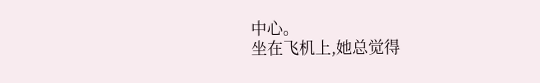中心。
坐在飞机上,她总觉得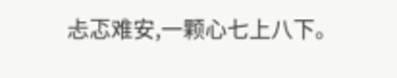忐忑难安,一颗心七上八下。